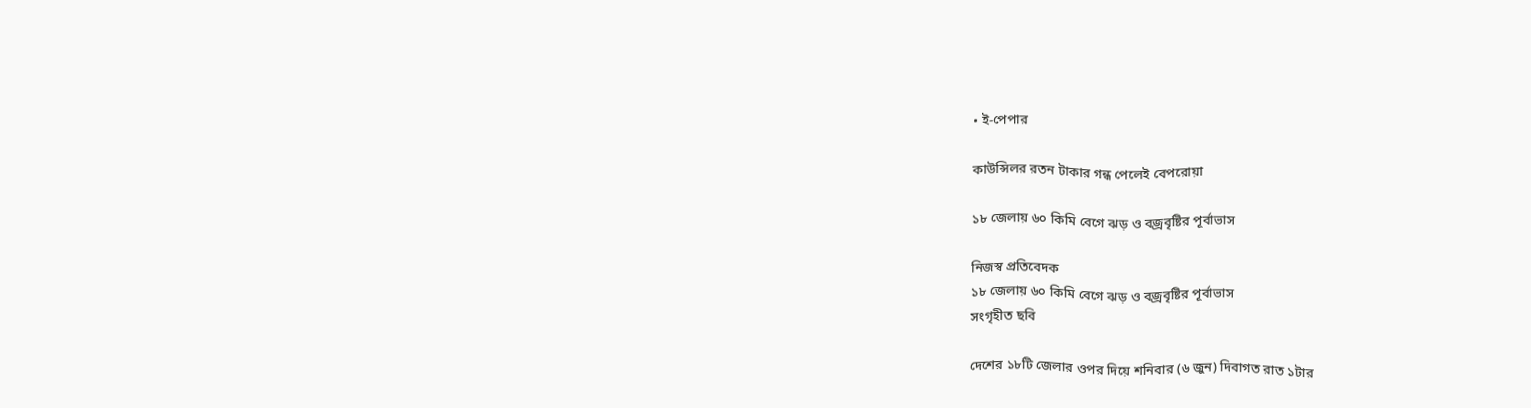• ই-পেপার

কাউন্সিলর রতন টাকার গন্ধ পেলেই বেপরোয়া

১৮ জেলায় ৬০ কিমি বেগে ঝড় ও বজ্রবৃষ্টির পূর্বাভাস

নিজস্ব প্রতিবেদক
১৮ জেলায় ৬০ কিমি বেগে ঝড় ও বজ্রবৃষ্টির পূর্বাভাস
সংগৃহীত ছবি

দেশের ১৮টি জেলার ওপর দিয়ে শনিবার (৬ জুন) দিবাগত রাত ১টার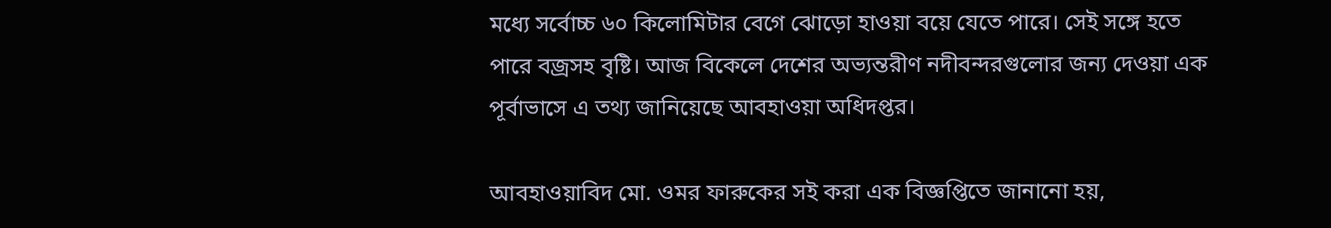মধ্যে সর্বোচ্চ ৬০ কিলোমিটার বেগে ঝোড়ো হাওয়া বয়ে যেতে পারে। সেই সঙ্গে হতে পারে বজ্রসহ বৃষ্টি। আজ বিকেলে দেশের অভ্যন্তরীণ নদীবন্দরগুলোর জন্য দেওয়া এক পূর্বাভাসে এ তথ্য জানিয়েছে আবহাওয়া অধিদপ্তর।

আবহাওয়াবিদ মো. ওমর ফারুকের সই করা এক বিজ্ঞপ্তিতে জানানো হয়,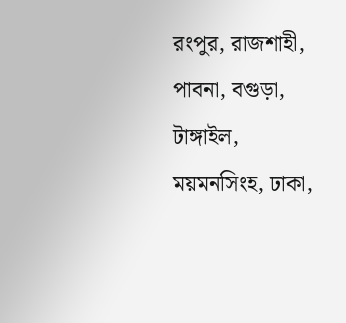রংপুর, রাজশাহী, পাবনা, বগুড়া, টাঙ্গাইল, ময়মনসিংহ, ঢাকা,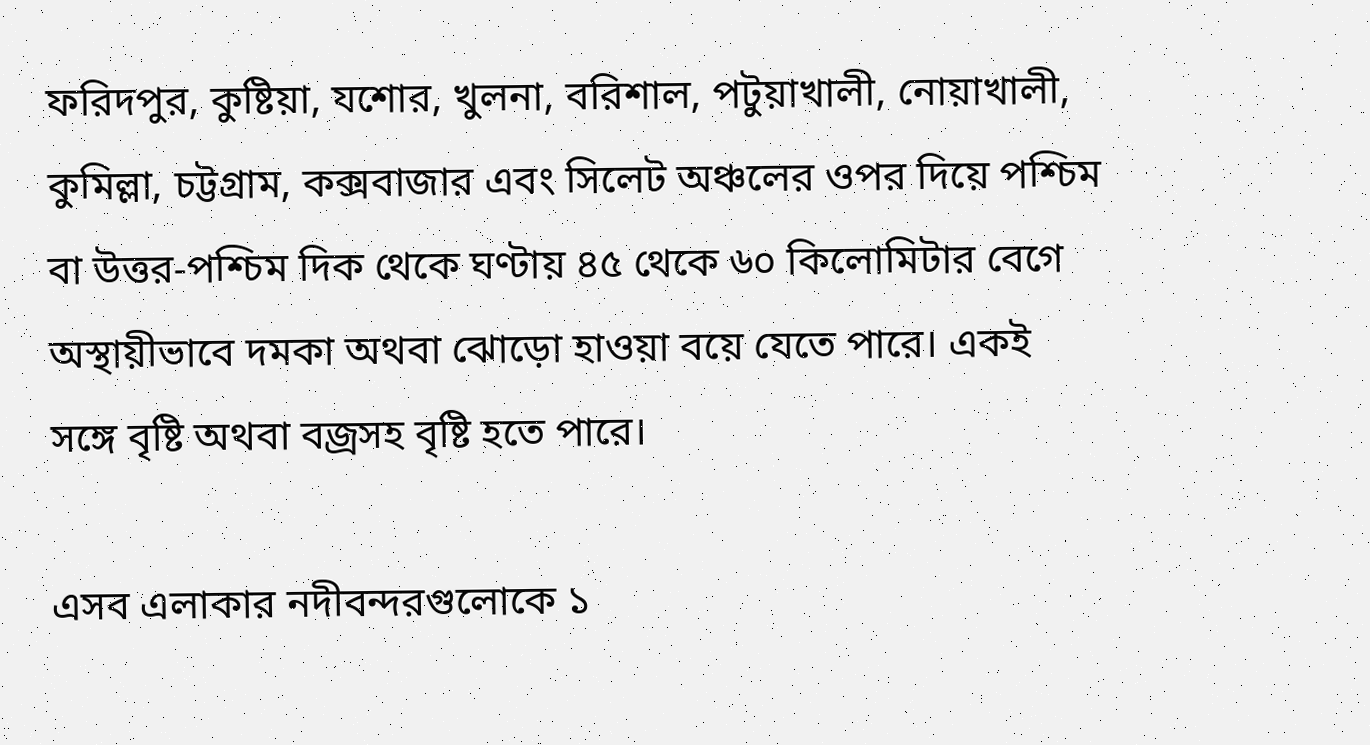ফরিদপুর, কুষ্টিয়া, যশোর, খুলনা, বরিশাল, পটুয়াখালী, নোয়াখালী, কুমিল্লা, চট্টগ্রাম, কক্সবাজার এবং সিলেট অঞ্চলের ওপর দিয়ে পশ্চিম বা উত্তর-পশ্চিম দিক থেকে ঘণ্টায় ৪৫ থেকে ৬০ কিলোমিটার বেগে অস্থায়ীভাবে দমকা অথবা ঝোড়ো হাওয়া বয়ে যেতে পারে। একই সঙ্গে বৃষ্টি অথবা বজ্রসহ বৃষ্টি হতে পারে।

এসব এলাকার নদীবন্দরগুলোকে ১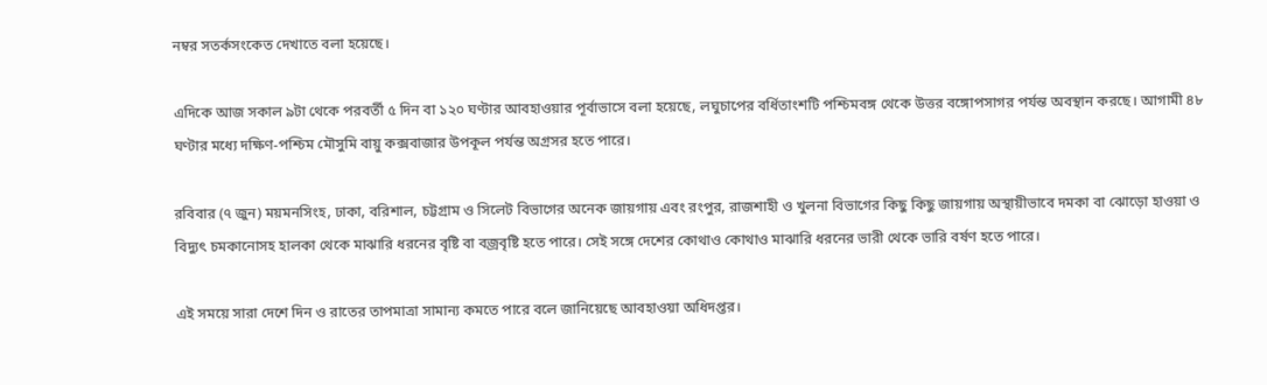নম্বর সতর্কসংকেত দেখাতে বলা হয়েছে।

এদিকে আজ সকাল ৯টা থেকে পরবর্তী ৫ দিন বা ১২০ ঘণ্টার আবহাওয়ার পূর্বাভাসে বলা হয়েছে, লঘুচাপের বর্ধিতাংশটি পশ্চিমবঙ্গ থেকে উত্তর বঙ্গোপসাগর পর্যন্ত অবস্থান করছে। আগামী ৪৮ ঘণ্টার মধ্যে দক্ষিণ-পশ্চিম মৌসুমি বায়ু কক্সবাজার উপকূল পর্যন্ত অগ্রসর হতে পারে।

রবিবার (৭ জুন) ময়মনসিংহ, ঢাকা, বরিশাল, চট্টগ্রাম ও সিলেট বিভাগের অনেক জায়গায় এবং রংপুর, রাজশাহী ও খুলনা বিভাগের কিছু কিছু জায়গায় অস্থায়ীভাবে দমকা বা ঝোড়ো হাওয়া ও বিদ্যুৎ চমকানোসহ হালকা থেকে মাঝারি ধরনের বৃষ্টি বা বজ্রবৃষ্টি হতে পারে। সেই সঙ্গে দেশের কোথাও কোথাও মাঝারি ধরনের ভারী থেকে ভারি বর্ষণ হতে পারে।

এই সময়ে সারা দেশে দিন ও রাতের তাপমাত্রা সামান্য কমতে পারে বলে জানিয়েছে আবহাওয়া অধিদপ্তর।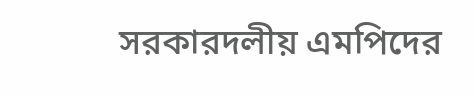সরকারদলীয় এমপিদের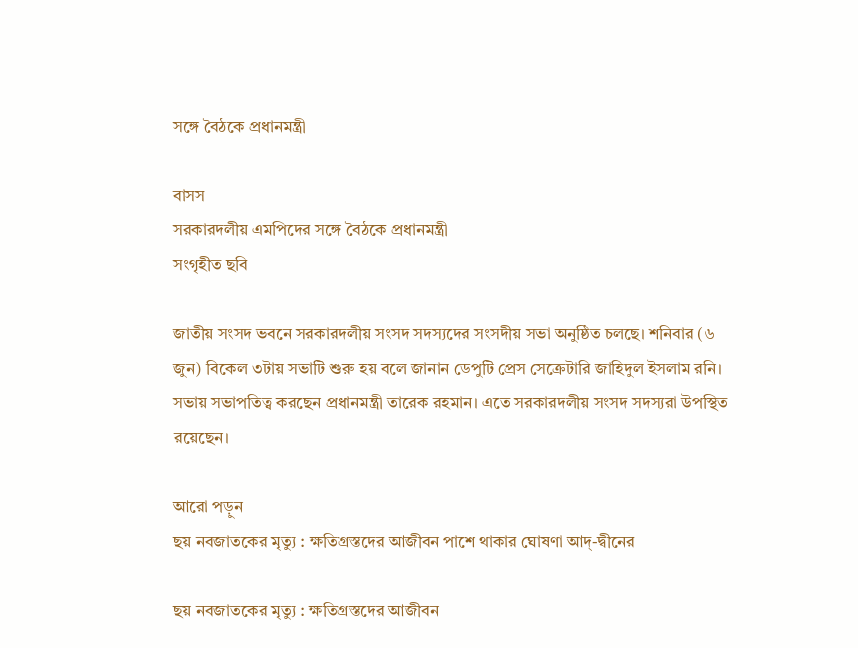সঙ্গে বৈঠকে প্রধানমন্ত্রী

বাসস
সরকারদলীয় এমপিদের সঙ্গে বৈঠকে প্রধানমন্ত্রী
সংগৃহীত ছবি

জাতীয় সংসদ ভবনে সরকারদলীয় সংসদ সদস্যদের সংসদীয় সভা অনুষ্ঠিত চলছে। শনিবার (৬ জুন) বিকেল ৩টায় সভাটি শুরু হয় বলে জানান ডেপুটি প্রেস সেক্রেটারি জাহিদুল ইসলাম রনি। সভায় সভাপতিত্ব করছেন প্রধানমন্ত্রী তারেক রহমান। এতে সরকারদলীয় সংসদ সদস্যরা উপস্থিত রয়েছেন।

আরো পড়ুন
ছয় নবজাতকের মৃত্যু : ক্ষতিগ্রস্তদের আজীবন পাশে থাকার ঘোষণা আদ্-দ্বীনের

ছয় নবজাতকের মৃত্যু : ক্ষতিগ্রস্তদের আজীবন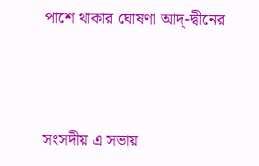পাশে থাকার ঘোষণা আদ্-দ্বীনের



সংসদীয় এ সভায়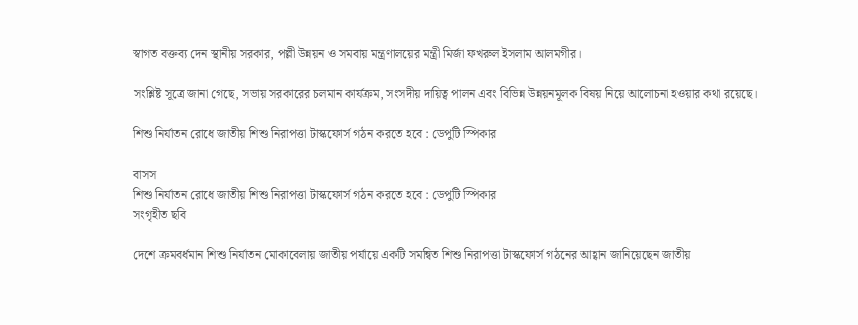স্বাগত বক্তব্য দেন স্থানীয় সরকার, পল্লী উন্নয়ন ও সমবায় মন্ত্রণালয়ের মন্ত্রী মির্জা ফখরুল ইসলাম আলমগীর।

সংশ্লিষ্ট সূত্রে জানা গেছে, সভায় সরকারের চলমান কার্যক্রম, সংসদীয় দায়িত্ব পালন এবং বিভিন্ন উন্নয়নমূলক বিষয় নিয়ে আলোচনা হওয়ার কথা রয়েছে।

শিশু নির্যাতন রোধে জাতীয় শিশু নিরাপত্তা টাস্কফোর্স গঠন করতে হবে : ডেপুটি স্পিকার

বাসস
শিশু নির্যাতন রোধে জাতীয় শিশু নিরাপত্তা টাস্কফোর্স গঠন করতে হবে : ডেপুটি স্পিকার
সংগৃহীত ছবি

দেশে ক্রমবর্ধমান শিশু নির্যাতন মোকাবেলায় জাতীয় পর্যায়ে একটি সমন্বিত শিশু নিরাপত্তা টাস্কফোর্স গঠনের আহ্বান জানিয়েছেন জাতীয়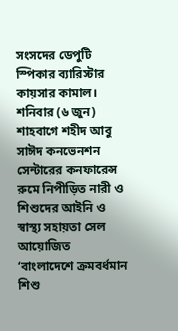সংসদের ডেপুটি স্পিকার ব্যারিস্টার কায়সার কামাল। শনিবার (৬ জুন) শাহবাগে শহীদ আবু সাঈদ কনভেনশন সেন্টারের কনফারেন্স রুমে নিপীড়িত নারী ও শিশুদের আইনি ও স্বাস্থ্য সহায়তা সেল আয়োজিত ‘বাংলাদেশে ক্রমবর্ধমান শিশু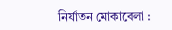নির্যাতন মোকাবেলা :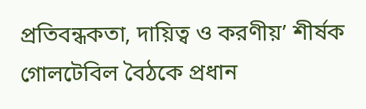প্রতিবন্ধকতা, দায়িত্ব ও করণীয়’ শীর্ষক গোলটেবিল বৈঠকে প্রধান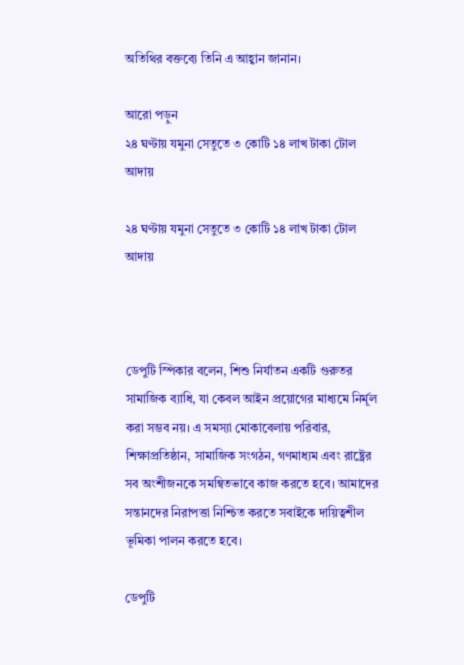অতিথির বক্তব্যে তিনি এ আহ্বান জানান।

আরো পড়ুন
২৪ ঘণ্টায় যমুনা সেতুতে ৩ কোটি ১৪ লাখ টাকা টোল আদায়

২৪ ঘণ্টায় যমুনা সেতুতে ৩ কোটি ১৪ লাখ টাকা টোল আদায়



ডেপুটি স্পিকার বলেন, শিশু নির্যাতন একটি গুরুতর সামাজিক ব্যাধি, যা কেবল আইন প্রয়োগের মাধ্যমে নির্মূল করা সম্ভব নয়। এ সমস্যা মোকাবেলায় পরিবার, শিক্ষাপ্রতিষ্ঠান, সামাজিক সংগঠন, গণমাধ্যম এবং রাষ্ট্রের সব অংশীজনকে সমন্বিতভাবে কাজ করতে হবে। আমাদের সন্তানদের নিরাপত্তা নিশ্চিত করতে সবাইকে দায়িত্বশীল ভূমিকা পালন করতে হবে।

ডেপুটি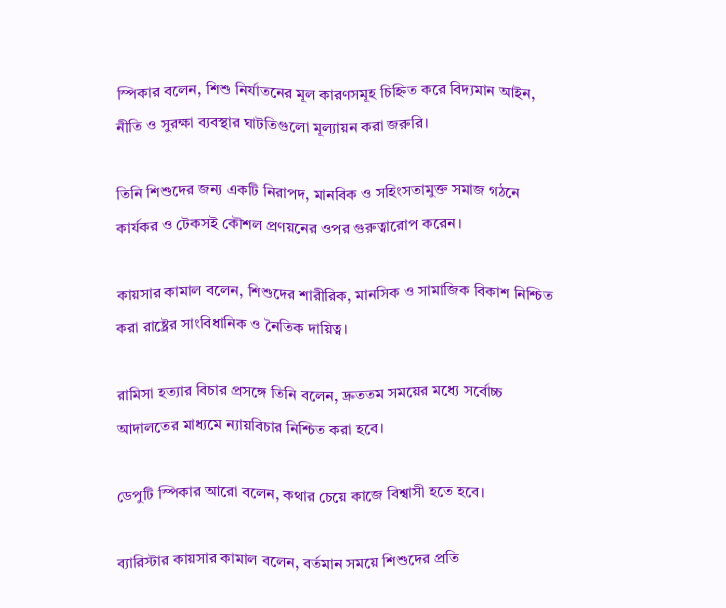স্পিকার বলেন, শিশু নির্যাতনের মূল কারণসমূহ চিহ্নিত করে বিদ্যমান আইন, নীতি ও সুরক্ষা ব্যবস্থার ঘাটতিগুলো মূল্যায়ন করা জরুরি।

তিনি শিশুদের জন্য একটি নিরাপদ, মানবিক ও সহিংসতামুক্ত সমাজ গঠনে কার্যকর ও টেকসই কৌশল প্রণয়নের ওপর গুরুত্বারোপ করেন।

কায়সার কামাল বলেন, শিশুদের শারীরিক, মানসিক ও সামাজিক বিকাশ নিশ্চিত করা রাষ্ট্রের সাংবিধানিক ও নৈতিক দায়িত্ব।

রামিসা হত্যার বিচার প্রসঙ্গে তিনি বলেন, দ্রুততম সময়ের মধ্যে সর্বোচ্চ আদালতের মাধ্যমে ন্যায়বিচার নিশ্চিত করা হবে।

ডেপুটি স্পিকার আরো বলেন, কথার চেয়ে কাজে বিশ্বাসী হতে হবে।

ব্যারিস্টার কায়সার কামাল বলেন, বর্তমান সময়ে শিশুদের প্রতি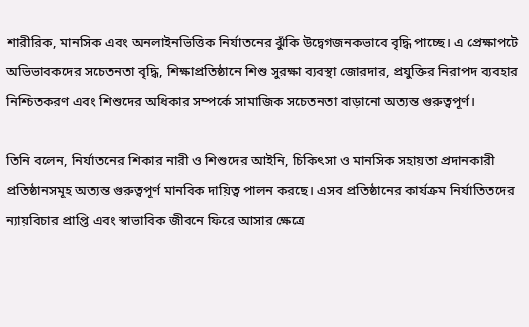শারীরিক, মানসিক এবং অনলাইনভিত্তিক নির্যাতনের ঝুঁকি উদ্বেগজনকভাবে বৃদ্ধি পাচ্ছে। এ প্রেক্ষাপটে অভিভাবকদের সচেতনতা বৃদ্ধি, শিক্ষাপ্রতিষ্ঠানে শিশু সুরক্ষা ব্যবস্থা জোরদার, প্রযুক্তির নিরাপদ ব্যবহার নিশ্চিতকরণ এবং শিশুদের অধিকার সম্পর্কে সামাজিক সচেতনতা বাড়ানো অত্যন্ত গুরুত্বপূর্ণ।

তিনি বলেন, নির্যাতনের শিকার নারী ও শিশুদের আইনি, চিকিৎসা ও মানসিক সহায়তা প্রদানকারী প্রতিষ্ঠানসমূহ অত্যন্ত গুরুত্বপূর্ণ মানবিক দায়িত্ব পালন করছে। এসব প্রতিষ্ঠানের কার্যক্রম নির্যাতিতদের ন্যায়বিচার প্রাপ্তি এবং স্বাভাবিক জীবনে ফিরে আসার ক্ষেত্রে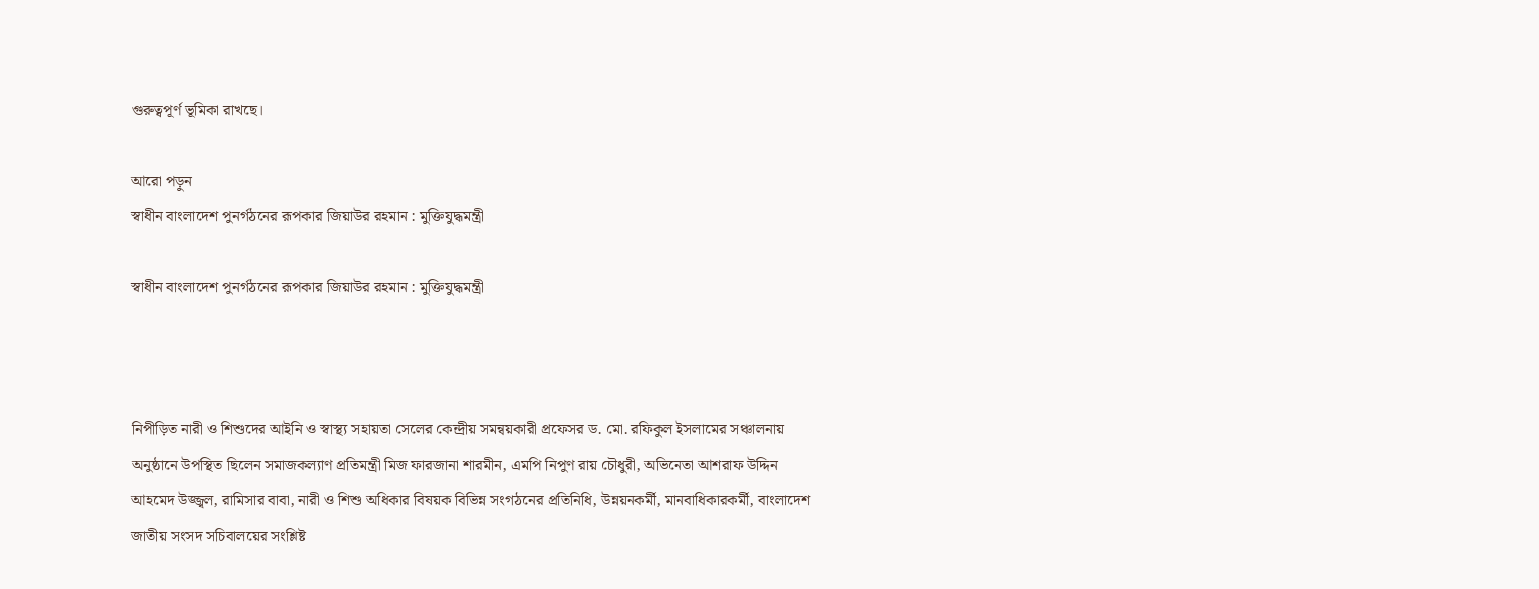গুরুত্বপূর্ণ ভূমিকা রাখছে।

আরো পড়ুন
স্বাধীন বাংলাদেশ পুনর্গঠনের রূপকার জিয়াউর রহমান : মুক্তিযুদ্ধমন্ত্রী

স্বাধীন বাংলাদেশ পুনর্গঠনের রূপকার জিয়াউর রহমান : মুক্তিযুদ্ধমন্ত্রী



নিপীড়িত নারী ও শিশুদের আইনি ও স্বাস্থ্য সহায়তা সেলের কেন্দ্রীয় সমন্বয়কারী প্রফেসর ড. মো. রফিকুল ইসলামের সঞ্চালনায় অনুষ্ঠানে উপস্থিত ছিলেন সমাজকল্যাণ প্রতিমন্ত্রী মিজ ফারজানা শারমীন, এমপি নিপুণ রায় চৌধুরী, অভিনেতা আশরাফ উদ্দিন আহমেদ উজ্জ্বল, রামিসার বাবা, নারী ও শিশু অধিকার বিষয়ক বিভিন্ন সংগঠনের প্রতিনিধি, উন্নয়নকর্মী, মানবাধিকারকর্মী, বাংলাদেশ জাতীয় সংসদ সচিবালয়ের সংশ্লিষ্ট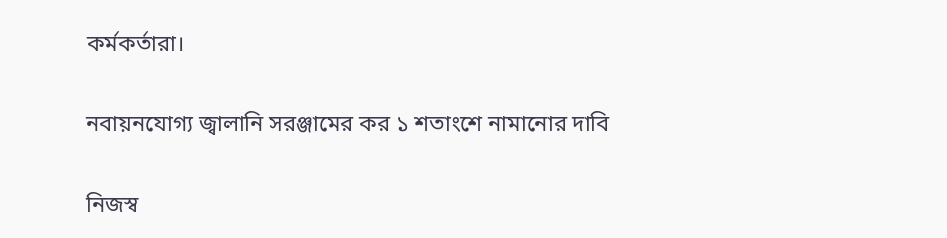কর্মকর্তারা।

নবায়নযোগ্য জ্বালানি সরঞ্জামের কর ১ শতাংশে নামানোর দাবি

নিজস্ব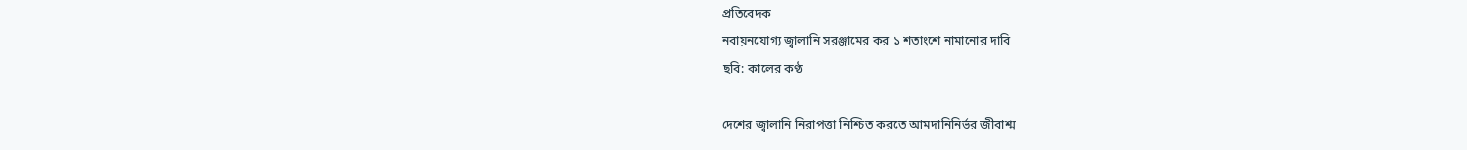প্রতিবেদক
নবায়নযোগ্য জ্বালানি সরঞ্জামের কর ১ শতাংশে নামানোর দাবি
ছবি: কালের কণ্ঠ

দেশের জ্বালানি নিরাপত্তা নিশ্চিত করতে আমদানিনির্ভর জীবাশ্ম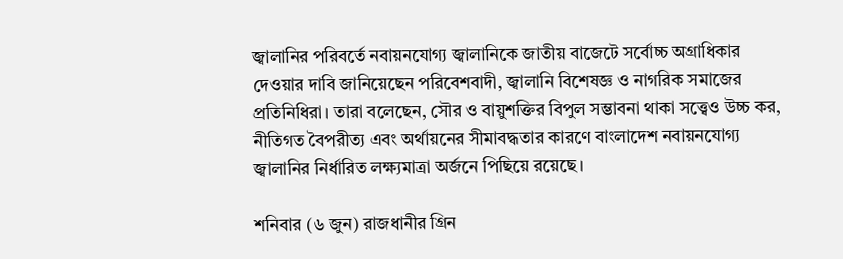জ্বালানির পরিবর্তে নবায়নযোগ্য জ্বালানিকে জাতীয় বাজেটে সর্বোচ্চ অগ্রাধিকার দেওয়ার দাবি জানিয়েছেন পরিবেশবাদী, জ্বালানি বিশেষজ্ঞ ও নাগরিক সমাজের প্রতিনিধিরা। তারা বলেছেন, সৌর ও বায়ুশক্তির বিপুল সম্ভাবনা থাকা সত্ত্বেও উচ্চ কর, নীতিগত বৈপরীত্য এবং অর্থায়নের সীমাবদ্ধতার কারণে বাংলাদেশ নবায়নযোগ্য জ্বালানির নির্ধারিত লক্ষ্যমাত্রা অর্জনে পিছিয়ে রয়েছে।

শনিবার (৬ জুন) রাজধানীর গ্রিন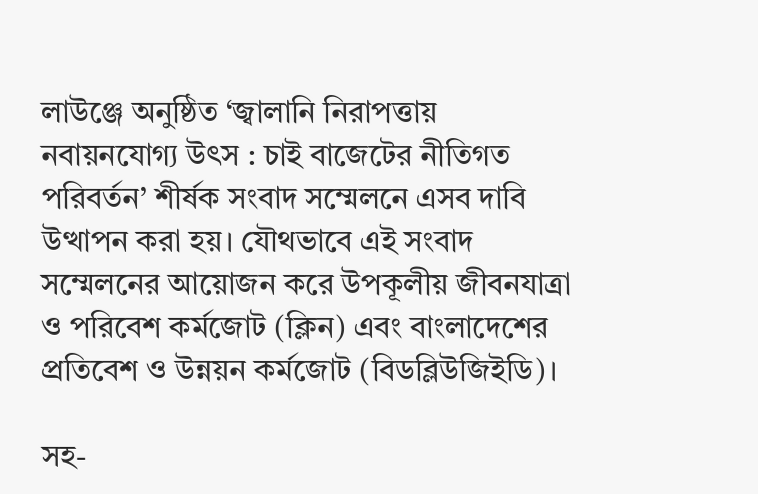লাউঞ্জে অনুষ্ঠিত ‘জ্বালানি নিরাপত্তায় নবায়নযোগ্য উৎস : চাই বাজেটের নীতিগত পরিবর্তন’ শীর্ষক সংবাদ সম্মেলনে এসব দাবি উত্থাপন করা হয়। যৌথভাবে এই সংবাদ সম্মেলনের আয়োজন করে উপকূলীয় জীবনযাত্রা ও পরিবেশ কর্মজোট (ক্লিন) এবং বাংলাদেশের প্রতিবেশ ও উন্নয়ন কর্মজোট (বিডব্লিউজিইডি)।

সহ-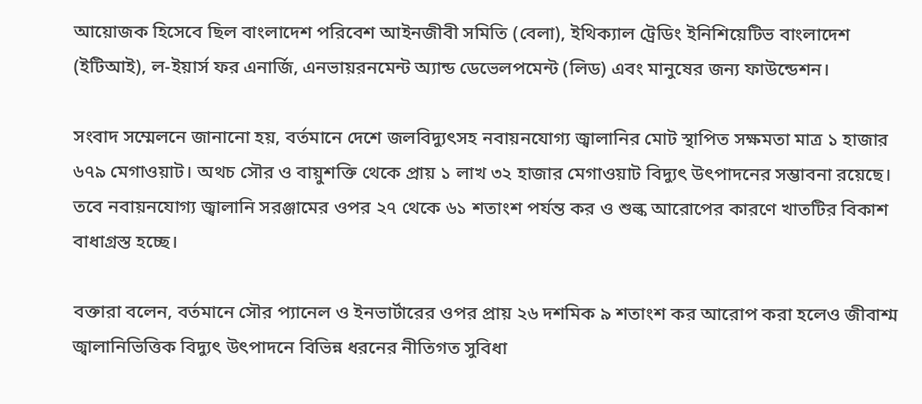আয়োজক হিসেবে ছিল বাংলাদেশ পরিবেশ আইনজীবী সমিতি (বেলা), ইথিক্যাল ট্রেডিং ইনিশিয়েটিভ বাংলাদেশ (ইটিআই), ল-ইয়ার্স ফর এনার্জি, এনভায়রনমেন্ট অ্যান্ড ডেভেলপমেন্ট (লিড) এবং মানুষের জন্য ফাউন্ডেশন।

সংবাদ সম্মেলনে জানানো হয়, বর্তমানে দেশে জলবিদ্যুৎসহ নবায়নযোগ্য জ্বালানির মোট স্থাপিত সক্ষমতা মাত্র ১ হাজার ৬৭৯ মেগাওয়াট। অথচ সৌর ও বায়ুশক্তি থেকে প্রায় ১ লাখ ৩২ হাজার মেগাওয়াট বিদ্যুৎ উৎপাদনের সম্ভাবনা রয়েছে। তবে নবায়নযোগ্য জ্বালানি সরঞ্জামের ওপর ২৭ থেকে ৬১ শতাংশ পর্যন্ত কর ও শুল্ক আরোপের কারণে খাতটির বিকাশ বাধাগ্রস্ত হচ্ছে।

বক্তারা বলেন, বর্তমানে সৌর প্যানেল ও ইনভার্টারের ওপর প্রায় ২৬ দশমিক ৯ শতাংশ কর আরোপ করা হলেও জীবাশ্ম জ্বালানিভিত্তিক বিদ্যুৎ উৎপাদনে বিভিন্ন ধরনের নীতিগত সুবিধা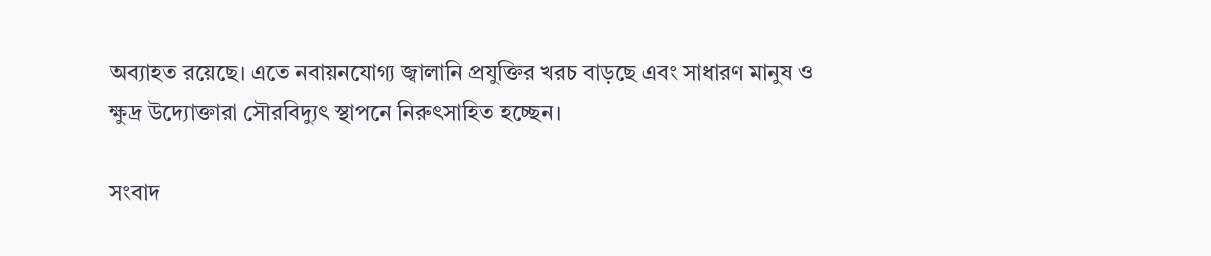অব্যাহত রয়েছে। এতে নবায়নযোগ্য জ্বালানি প্রযুক্তির খরচ বাড়ছে এবং সাধারণ মানুষ ও ক্ষুদ্র উদ্যোক্তারা সৌরবিদ্যুৎ স্থাপনে নিরুৎসাহিত হচ্ছেন।

সংবাদ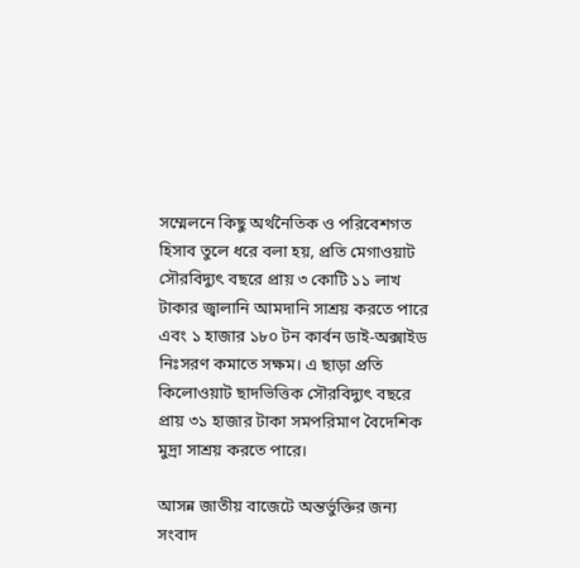সম্মেলনে কিছু অর্থনৈতিক ও পরিবেশগত হিসাব তুলে ধরে বলা হয়, প্রতি মেগাওয়াট সৌরবিদ্যুৎ বছরে প্রায় ৩ কোটি ১১ লাখ টাকার জ্বালানি আমদানি সাশ্রয় করতে পারে এবং ১ হাজার ১৮০ টন কার্বন ডাই-অক্সাইড নিঃসরণ কমাতে সক্ষম। এ ছাড়া প্রতি কিলোওয়াট ছাদভিত্তিক সৌরবিদ্যুৎ বছরে প্রায় ৩১ হাজার টাকা সমপরিমাণ বৈদেশিক মুদ্রা সাশ্রয় করতে পারে।

আসন্ন জাতীয় বাজেটে অন্তর্ভুক্তির জন্য সংবাদ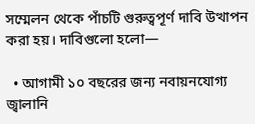সম্মেলন থেকে পাঁচটি গুরুত্বপূর্ণ দাবি উত্থাপন করা হয়। দাবিগুলো হলো—

  • আগামী ১০ বছরের জন্য নবায়নযোগ্য জ্বালানি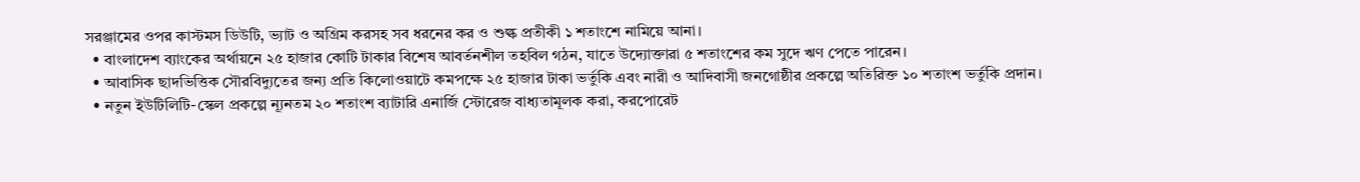সরঞ্জামের ওপর কাস্টমস ডিউটি, ভ্যাট ও অগ্রিম করসহ সব ধরনের কর ও শুল্ক প্রতীকী ১ শতাংশে নামিয়ে আনা।
  • বাংলাদেশ ব্যাংকের অর্থায়নে ২৫ হাজার কোটি টাকার বিশেষ আবর্তনশীল তহবিল গঠন, যাতে উদ্যোক্তারা ৫ শতাংশের কম সুদে ঋণ পেতে পারেন।
  • আবাসিক ছাদভিত্তিক সৌরবিদ্যুতের জন্য প্রতি কিলোওয়াটে কমপক্ষে ২৫ হাজার টাকা ভর্তুকি এবং নারী ও আদিবাসী জনগোষ্ঠীর প্রকল্পে অতিরিক্ত ১০ শতাংশ ভর্তুকি প্রদান।
  • নতুন ইউটিলিটি-স্কেল প্রকল্পে ন্যূনতম ২০ শতাংশ ব্যাটারি এনার্জি স্টোরেজ বাধ্যতামূলক করা, করপোরেট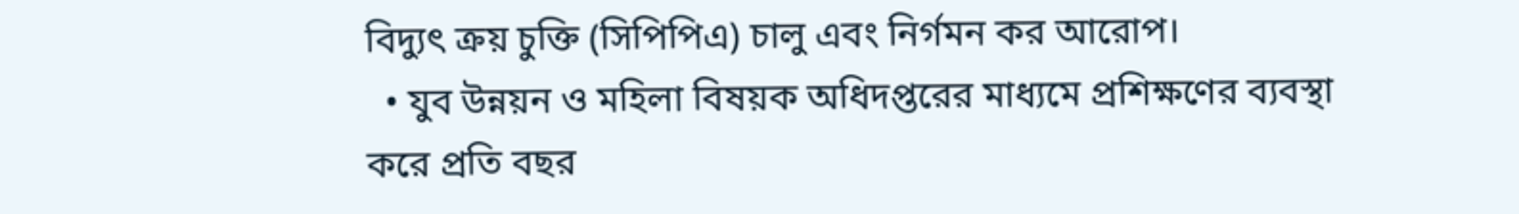বিদ্যুৎ ক্রয় চুক্তি (সিপিপিএ) চালু এবং নির্গমন কর আরোপ।
  • যুব উন্নয়ন ও মহিলা বিষয়ক অধিদপ্তরের মাধ্যমে প্রশিক্ষণের ব্যবস্থা করে প্রতি বছর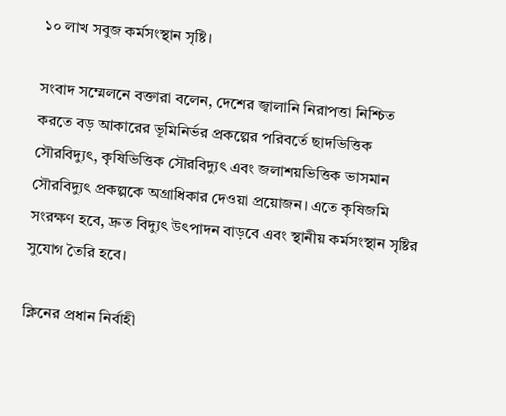১০ লাখ সবুজ কর্মসংস্থান সৃষ্টি।

সংবাদ সম্মেলনে বক্তারা বলেন, দেশের জ্বালানি নিরাপত্তা নিশ্চিত করতে বড় আকারের ভূমিনির্ভর প্রকল্পের পরিবর্তে ছাদভিত্তিক সৌরবিদ্যুৎ, কৃষিভিত্তিক সৌরবিদ্যুৎ এবং জলাশয়ভিত্তিক ভাসমান সৌরবিদ্যুৎ প্রকল্পকে অগ্রাধিকার দেওয়া প্রয়োজন। এতে কৃষিজমি সংরক্ষণ হবে, দ্রুত বিদ্যুৎ উৎপাদন বাড়বে এবং স্থানীয় কর্মসংস্থান সৃষ্টির সুযোগ তৈরি হবে।

ক্লিনের প্রধান নির্বাহী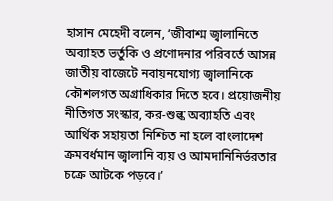হাসান মেহেদী বলেন, ‘জীবাশ্ম জ্বালানিতে অব্যাহত ভর্তুকি ও প্রণোদনার পরিবর্তে আসন্ন জাতীয় বাজেটে নবায়নযোগ্য জ্বালানিকে কৌশলগত অগ্রাধিকার দিতে হবে। প্রয়োজনীয় নীতিগত সংস্কার, কর-শুল্ক অব্যাহতি এবং আর্থিক সহায়তা নিশ্চিত না হলে বাংলাদেশ ক্রমবর্ধমান জ্বালানি ব্যয় ও আমদানিনির্ভরতার চক্রে আটকে পড়বে।’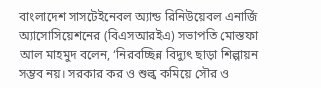বাংলাদেশ সাসটেইনেবল অ্যান্ড রিনিউয়েবল এনার্জি অ্যাসোসিয়েশনের (বিএসআরইএ) সভাপতি মোস্তফা আল মাহমুদ বলেন, ‘নিরবচ্ছিন্ন বিদ্যুৎ ছাড়া শিল্পায়ন সম্ভব নয়। সরকার কর ও শুল্ক কমিয়ে সৌর ও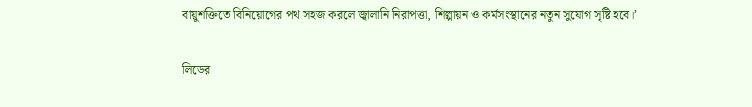বায়ুশক্তিতে বিনিয়োগের পথ সহজ করলে জ্বালানি নিরাপত্তা, শিল্পায়ন ও কর্মসংস্থানের নতুন সুযোগ সৃষ্টি হবে।’

লিডের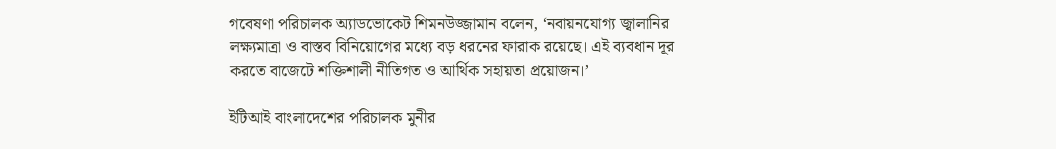গবেষণা পরিচালক অ্যাডভোকেট শিমনউজ্জামান বলেন, ‘নবায়নযোগ্য জ্বালানির লক্ষ্যমাত্রা ও বাস্তব বিনিয়োগের মধ্যে বড় ধরনের ফারাক রয়েছে। এই ব্যবধান দূর করতে বাজেটে শক্তিশালী নীতিগত ও আর্থিক সহায়তা প্রয়োজন।’

ইটিআই বাংলাদেশের পরিচালক মুনীর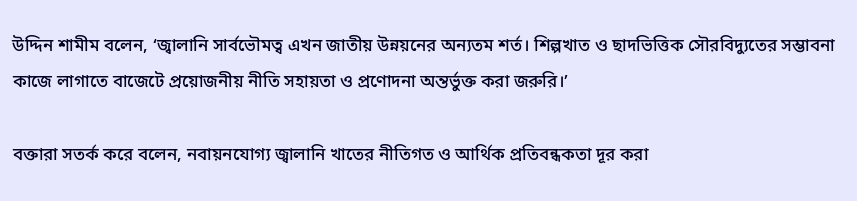উদ্দিন শামীম বলেন, ‘জ্বালানি সার্বভৌমত্ব এখন জাতীয় উন্নয়নের অন্যতম শর্ত। শিল্পখাত ও ছাদভিত্তিক সৌরবিদ্যুতের সম্ভাবনা কাজে লাগাতে বাজেটে প্রয়োজনীয় নীতি সহায়তা ও প্রণোদনা অন্তর্ভুক্ত করা জরুরি।’

বক্তারা সতর্ক করে বলেন, নবায়নযোগ্য জ্বালানি খাতের নীতিগত ও আর্থিক প্রতিবন্ধকতা দূর করা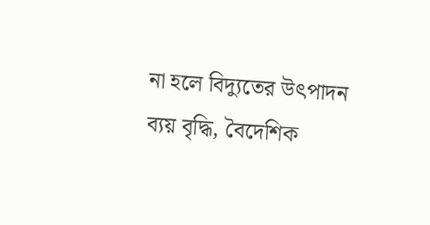না হলে বিদ্যুতের উৎপাদন ব্যয় বৃদ্ধি, বৈদেশিক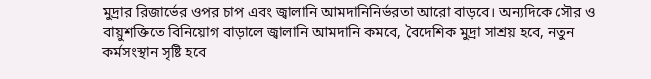মুদ্রার রিজার্ভের ওপর চাপ এবং জ্বালানি আমদানিনির্ভরতা আরো বাড়বে। অন্যদিকে সৌর ও বায়ুশক্তিতে বিনিয়োগ বাড়ালে জ্বালানি আমদানি কমবে, বৈদেশিক মুদ্রা সাশ্রয় হবে, নতুন কর্মসংস্থান সৃষ্টি হবে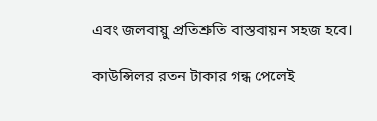এবং জলবায়ু প্রতিশ্রুতি বাস্তবায়ন সহজ হবে।

কাউন্সিলর রতন টাকার গন্ধ পেলেই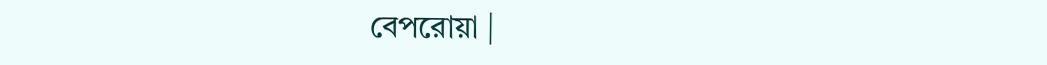বেপরোয়া |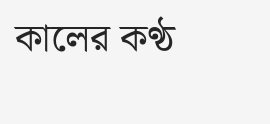কালের কণ্ঠ